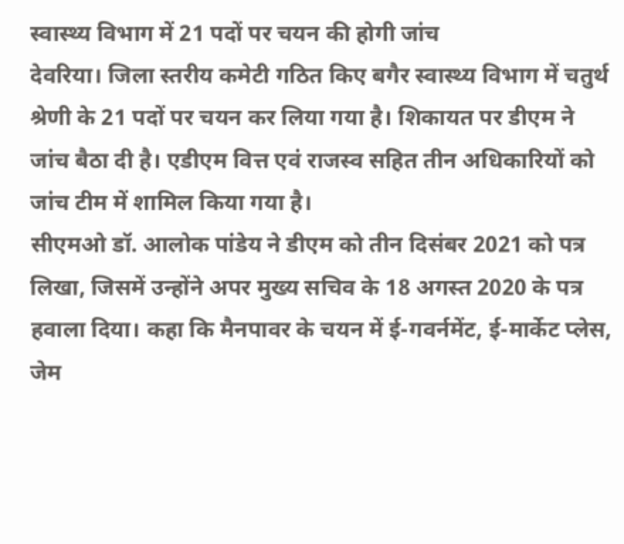स्वास्थ्य विभाग में 21 पदों पर चयन की होगी जांच
देवरिया। जिला स्तरीय कमेटी गठित किए बगैर स्वास्थ्य विभाग में चतुर्थ श्रेणी के 21 पदों पर चयन कर लिया गया है। शिकायत पर डीएम ने जांच बैठा दी है। एडीएम वित्त एवं राजस्व सहित तीन अधिकारियों को जांच टीम में शामिल किया गया है।
सीएमओ डॉ. आलोक पांडेय ने डीएम को तीन दिसंबर 2021 को पत्र लिखा, जिसमें उन्होंने अपर मुख्य सचिव के 18 अगस्त 2020 के पत्र हवाला दिया। कहा कि मैनपावर के चयन में ई-गवर्नमेंट, ई-मार्केट प्लेस, जेम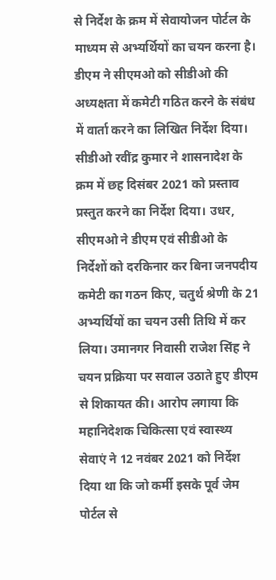से निर्देश के क्रम में सेवायोजन पोर्टल के माध्यम से अभ्यर्थियों का चयन करना है। डीएम ने सीएमओ को सीडीओ की अध्यक्षता में कमेटी गठित करने के संबंध में वार्ता करने का लिखित निर्देश दिया। सीडीओ रवींद्र कुमार ने शासनादेश के क्रम में छह दिसंबर 2021 को प्रस्ताव प्रस्तुत करने का निर्देश दिया। उधर, सीएमओ ने डीएम एवं सीडीओ के निर्देशों को दरकिनार कर बिना जनपदीय कमेटी का गठन किए, चतुर्थ श्रेणी के 21 अभ्यर्थियों का चयन उसी तिथि में कर लिया। उमानगर निवासी राजेश सिंह ने चयन प्रक्रिया पर सवाल उठाते हुए डीएम से शिकायत की। आरोप लगाया कि महानिदेशक चिकित्सा एवं स्वास्थ्य सेवाएं ने 12 नवंबर 2021 को निर्देश दिया था कि जो कर्मी इसके पूर्व जेम पोर्टल से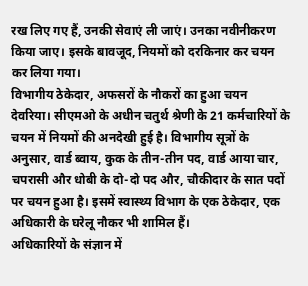रख लिए गए हैं, उनकी सेवाएं ली जाएं। उनका नवीनीकरण किया जाए। इसके बावजूद, नियमों को दरकिनार कर चयन कर लिया गया।
विभागीय ठेकेदार, अफसरों के नौकरों का हुआ चयन
देवरिया। सीएमओ के अधीन चतुर्थ श्रेणी के 21 कर्मचारियों के चयन में नियमों की अनदेखी हुई है। विभागीय सूत्रों के अनुसार, वार्ड ब्वाय, कुक के तीन-तीन पद, वार्ड आया चार, चपरासी और धोबी के दो-दो पद और, चौकीदार के सात पदों पर चयन हुआ है। इसमें स्वास्थ्य विभाग के एक ठेकेदार, एक अधिकारी के घरेलू नौकर भी शामिल हैं।
अधिकारियों के संज्ञान में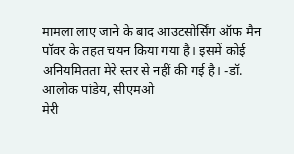मामला लाए जाने के बाद आउटसोर्सिंग ऑफ मैन पॉवर के तहत चयन किया गया है। इसमें कोई अनियमितता मेरे स्तर से नहीं की गई है। -डॉ. आलोक पांडेय, सीएमओ
मेरी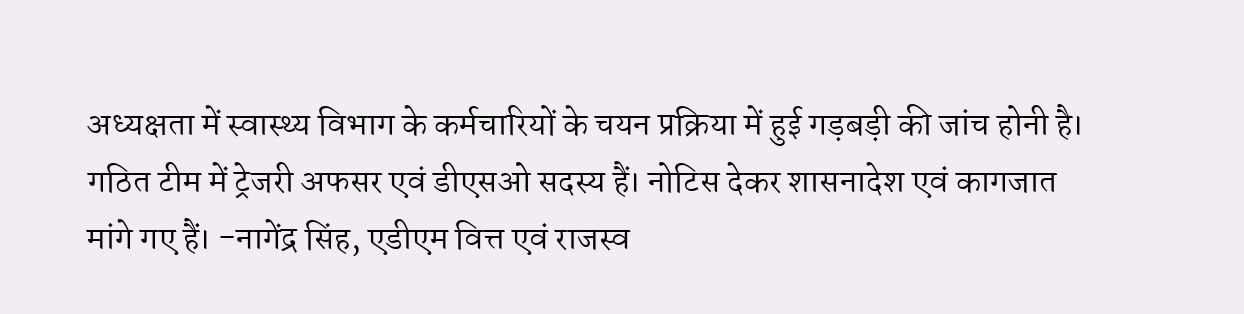अध्यक्षता में स्वास्थ्य विभाग के कर्मचारियों के चयन प्रक्रिया में हुई गड़बड़ी की जांच होनी है। गठित टीम में ट्रेजरी अफसर एवं डीएसओ सदस्य हैं। नोटिस देकर शासनादेश एवं कागजात मांगे गए हैं। -नागेंद्र सिंह, एडीएम वित्त एवं राजस्व